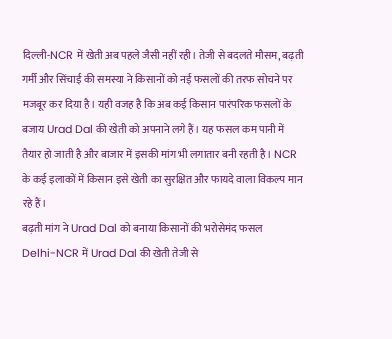दिल्ली-NCR में खेती अब पहले जैसी नहीं रही। तेजी से बदलते मौसम, बढ़ती गर्मी और सिंचाई की समस्या ने किसानों को नई फसलों की तरफ सोचने पर मजबूर कर दिया है। यही वजह है कि अब कई किसान पारंपरिक फसलों के बजाय Urad Dal की खेती को अपनाने लगे हैं। यह फसल कम पानी में तैयार हो जाती है और बाजार में इसकी मांग भी लगातार बनी रहती है। NCR के कई इलाकों में किसान इसे खेती का सुरक्षित और फायदे वाला विकल्प मान रहे हैं।
बढ़ती मांग ने Urad Dal को बनाया किसानों की भरोसेमंद फसल
Delhi-NCR में Urad Dal की खेती तेजी से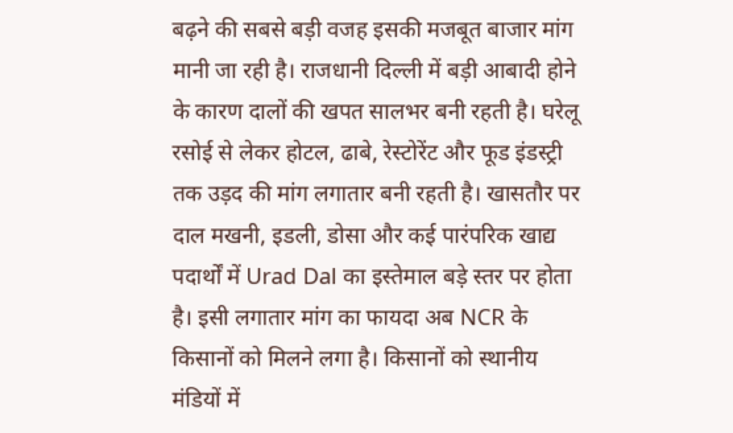बढ़ने की सबसे बड़ी वजह इसकी मजबूत बाजार मांग मानी जा रही है। राजधानी दिल्ली में बड़ी आबादी होने के कारण दालों की खपत सालभर बनी रहती है। घरेलू रसोई से लेकर होटल, ढाबे, रेस्टोरेंट और फूड इंडस्ट्री तक उड़द की मांग लगातार बनी रहती है। खासतौर पर दाल मखनी, इडली, डोसा और कई पारंपरिक खाद्य पदार्थों में Urad Dal का इस्तेमाल बड़े स्तर पर होता है। इसी लगातार मांग का फायदा अब NCR के किसानों को मिलने लगा है। किसानों को स्थानीय मंडियों में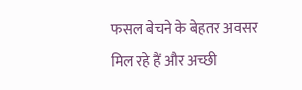फसल बेचने के बेहतर अवसर मिल रहे हैं और अच्छी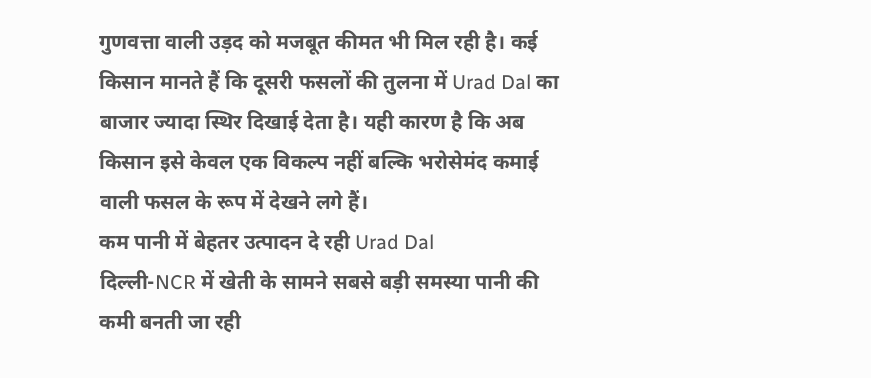गुणवत्ता वाली उड़द को मजबूत कीमत भी मिल रही है। कई किसान मानते हैं कि दूसरी फसलों की तुलना में Urad Dal का बाजार ज्यादा स्थिर दिखाई देता है। यही कारण है कि अब किसान इसे केवल एक विकल्प नहीं बल्कि भरोसेमंद कमाई वाली फसल के रूप में देखने लगे हैं।
कम पानी में बेहतर उत्पादन दे रही Urad Dal
दिल्ली-NCR में खेती के सामने सबसे बड़ी समस्या पानी की कमी बनती जा रही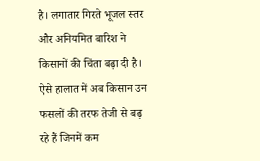है। लगातार गिरते भूजल स्तर और अनियमित बारिश ने किसानों की चिंता बढ़ा दी है। ऐसे हालात में अब किसान उन फसलों की तरफ तेजी से बढ़ रहे हैं जिनमें कम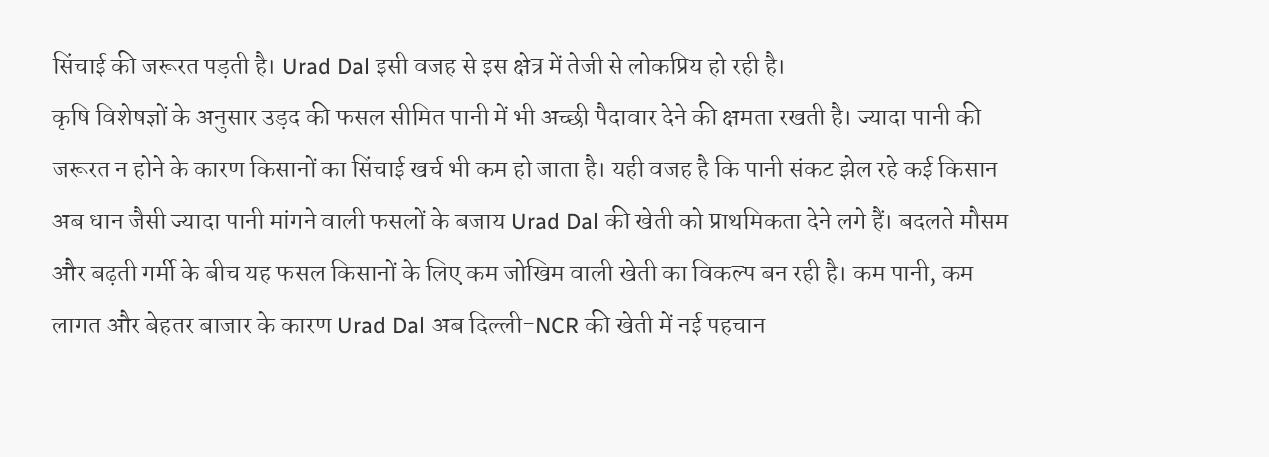सिंचाई की जरूरत पड़ती है। Urad Dal इसी वजह से इस क्षेत्र में तेजी से लोकप्रिय हो रही है।
कृषि विशेषज्ञों के अनुसार उड़द की फसल सीमित पानी में भी अच्छी पैदावार देने की क्षमता रखती है। ज्यादा पानी की जरूरत न होने के कारण किसानों का सिंचाई खर्च भी कम हो जाता है। यही वजह है कि पानी संकट झेल रहे कई किसान अब धान जैसी ज्यादा पानी मांगने वाली फसलों के बजाय Urad Dal की खेती को प्राथमिकता देने लगे हैं। बदलते मौसम और बढ़ती गर्मी के बीच यह फसल किसानों के लिए कम जोखिम वाली खेती का विकल्प बन रही है। कम पानी, कम लागत और बेहतर बाजार के कारण Urad Dal अब दिल्ली-NCR की खेती में नई पहचान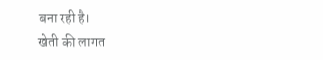बना रही है।
खेती की लागत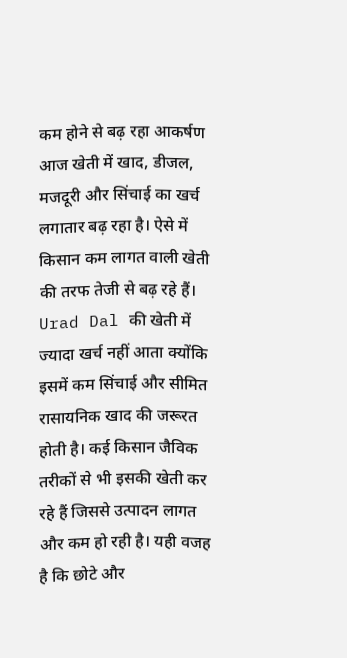कम होने से बढ़ रहा आकर्षण
आज खेती में खाद, डीजल, मजदूरी और सिंचाई का खर्च लगातार बढ़ रहा है। ऐसे में किसान कम लागत वाली खेती की तरफ तेजी से बढ़ रहे हैं। Urad Dal की खेती में ज्यादा खर्च नहीं आता क्योंकि इसमें कम सिंचाई और सीमित रासायनिक खाद की जरूरत होती है। कई किसान जैविक तरीकों से भी इसकी खेती कर रहे हैं जिससे उत्पादन लागत और कम हो रही है। यही वजह है कि छोटे और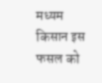मध्यम किसान इस फसल को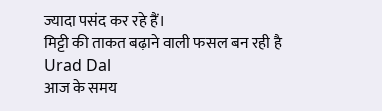ज्यादा पसंद कर रहे हैं।
मिट्टी की ताकत बढ़ाने वाली फसल बन रही है Urad Dal
आज के समय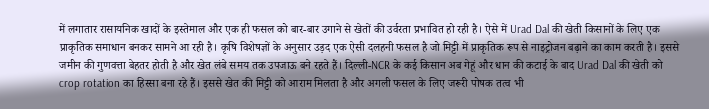में लगातार रासायनिक खादों के इस्तेमाल और एक ही फसल को बार-बार उगाने से खेतों की उर्वरता प्रभावित हो रही है। ऐसे में Urad Dal की खेती किसानों के लिए एक प्राकृतिक समाधान बनकर सामने आ रही है। कृषि विशेषज्ञों के अनुसार उड़द एक ऐसी दलहनी फसल है जो मिट्टी में प्राकृतिक रूप से नाइट्रोजन बढ़ाने का काम करती है। इससे जमीन की गुणवत्ता बेहतर होती है और खेत लंबे समय तक उपजाऊ बने रहते हैं। दिल्ली-NCR के कई किसान अब गेहूं और धान की कटाई के बाद Urad Dal की खेती को crop rotation का हिस्सा बना रहे हैं। इससे खेत की मिट्टी को आराम मिलता है और अगली फसल के लिए जरूरी पोषक तत्व भी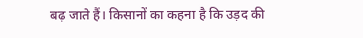बढ़ जाते हैं। किसानों का कहना है कि उड़द की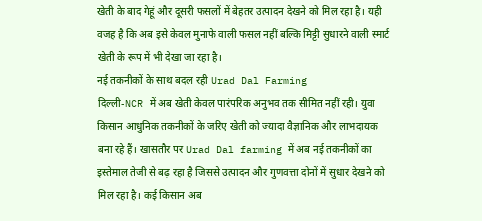खेती के बाद गेहूं और दूसरी फसलों में बेहतर उत्पादन देखने को मिल रहा है। यही वजह है कि अब इसे केवल मुनाफे वाली फसल नहीं बल्कि मिट्टी सुधारने वाली स्मार्ट खेती के रूप में भी देखा जा रहा है।
नई तकनीकों के साथ बदल रही Urad Dal Farming
दिल्ली-NCR में अब खेती केवल पारंपरिक अनुभव तक सीमित नहीं रही। युवा किसान आधुनिक तकनीकों के जरिए खेती को ज्यादा वैज्ञानिक और लाभदायक बना रहे हैं। खासतौर पर Urad Dal farming में अब नई तकनीकों का इस्तेमाल तेजी से बढ़ रहा है जिससे उत्पादन और गुणवत्ता दोनों में सुधार देखने को मिल रहा है। कई किसान अब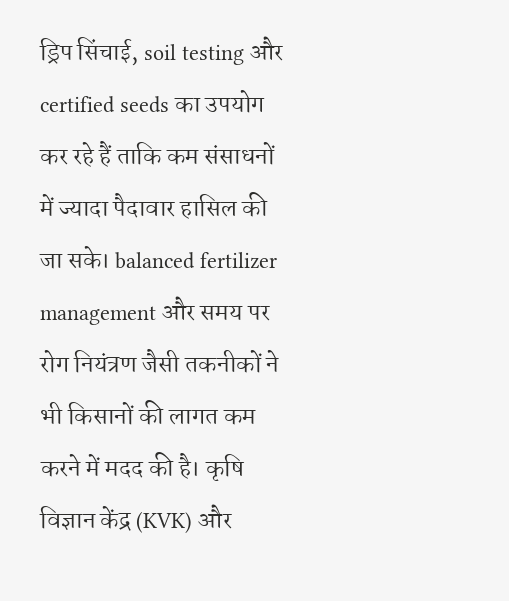ड्रिप सिंचाई, soil testing और certified seeds का उपयोग कर रहे हैं ताकि कम संसाधनों में ज्यादा पैदावार हासिल की जा सके। balanced fertilizer management और समय पर रोग नियंत्रण जैसी तकनीकों ने भी किसानों की लागत कम करने में मदद की है। कृषि विज्ञान केंद्र (KVK) और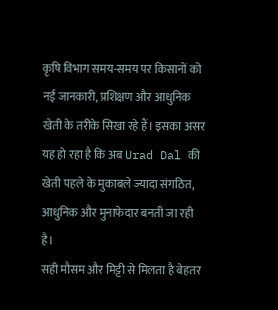कृषि विभाग समय-समय पर किसानों को नई जानकारी, प्रशिक्षण और आधुनिक खेती के तरीके सिखा रहे हैं। इसका असर यह हो रहा है कि अब Urad Dal की खेती पहले के मुकाबले ज्यादा संगठित, आधुनिक और मुनाफेदार बनती जा रही है।
सही मौसम और मिट्टी से मिलता है बेहतर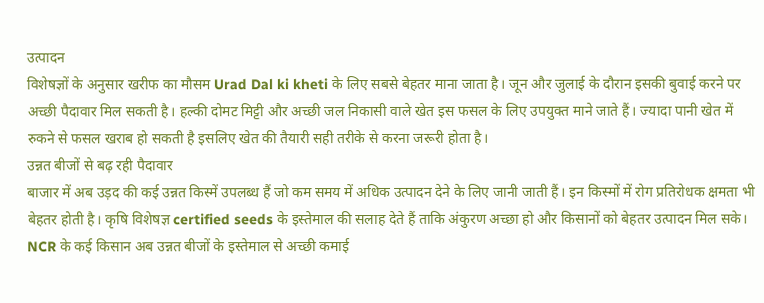उत्पादन
विशेषज्ञों के अनुसार खरीफ का मौसम Urad Dal ki kheti के लिए सबसे बेहतर माना जाता है। जून और जुलाई के दौरान इसकी बुवाई करने पर अच्छी पैदावार मिल सकती है। हल्की दोमट मिट्टी और अच्छी जल निकासी वाले खेत इस फसल के लिए उपयुक्त माने जाते हैं। ज्यादा पानी खेत में रुकने से फसल खराब हो सकती है इसलिए खेत की तैयारी सही तरीके से करना जरूरी होता है।
उन्नत बीजों से बढ़ रही पैदावार
बाजार में अब उड़द की कई उन्नत किस्में उपलब्ध हैं जो कम समय में अधिक उत्पादन देने के लिए जानी जाती हैं। इन किस्मों में रोग प्रतिरोधक क्षमता भी बेहतर होती है। कृषि विशेषज्ञ certified seeds के इस्तेमाल की सलाह देते हैं ताकि अंकुरण अच्छा हो और किसानों को बेहतर उत्पादन मिल सके। NCR के कई किसान अब उन्नत बीजों के इस्तेमाल से अच्छी कमाई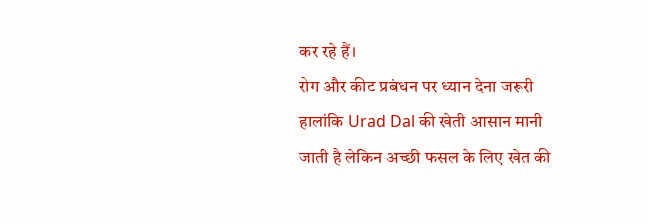कर रहे हैं।
रोग और कीट प्रबंधन पर ध्यान देना जरूरी
हालांकि Urad Dal की खेती आसान मानी जाती है लेकिन अच्छी फसल के लिए खेत की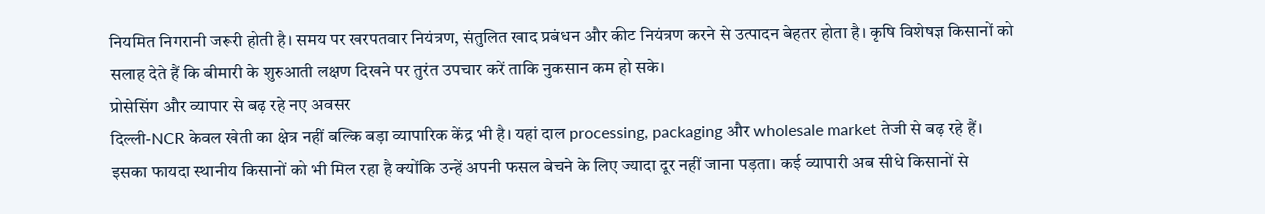नियमित निगरानी जरूरी होती है। समय पर खरपतवार नियंत्रण, संतुलित खाद प्रबंधन और कीट नियंत्रण करने से उत्पादन बेहतर होता है। कृषि विशेषज्ञ किसानों को सलाह देते हैं कि बीमारी के शुरुआती लक्षण दिखने पर तुरंत उपचार करें ताकि नुकसान कम हो सके।
प्रोसेसिंग और व्यापार से बढ़ रहे नए अवसर
दिल्ली-NCR केवल खेती का क्षेत्र नहीं बल्कि बड़ा व्यापारिक केंद्र भी है। यहां दाल processing, packaging और wholesale market तेजी से बढ़ रहे हैं। इसका फायदा स्थानीय किसानों को भी मिल रहा है क्योंकि उन्हें अपनी फसल बेचने के लिए ज्यादा दूर नहीं जाना पड़ता। कई व्यापारी अब सीधे किसानों से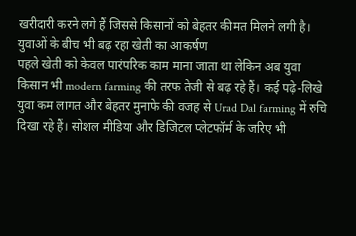खरीदारी करने लगे हैं जिससे किसानों को बेहतर कीमत मिलने लगी है।
युवाओं के बीच भी बढ़ रहा खेती का आकर्षण
पहले खेती को केवल पारंपरिक काम माना जाता था लेकिन अब युवा किसान भी modern farming की तरफ तेजी से बढ़ रहे हैं। कई पढ़े-लिखे युवा कम लागत और बेहतर मुनाफे की वजह से Urad Dal farming में रुचि दिखा रहे हैं। सोशल मीडिया और डिजिटल प्लेटफॉर्म के जरिए भी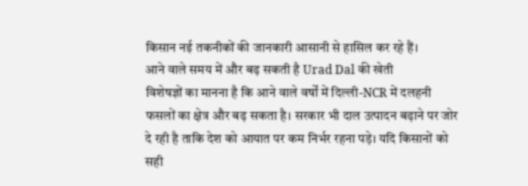किसान नई तकनीकों की जानकारी आसानी से हासिल कर रहे हैं।
आने वाले समय में और बढ़ सकती है Urad Dal की खेती
विशेषज्ञों का मानना है कि आने वाले वर्षों में दिल्ली-NCR में दलहनी फसलों का क्षेत्र और बढ़ सकता है। सरकार भी दाल उत्पादन बढ़ाने पर जोर दे रही है ताकि देश को आयात पर कम निर्भर रहना पड़े। यदि किसानों को सही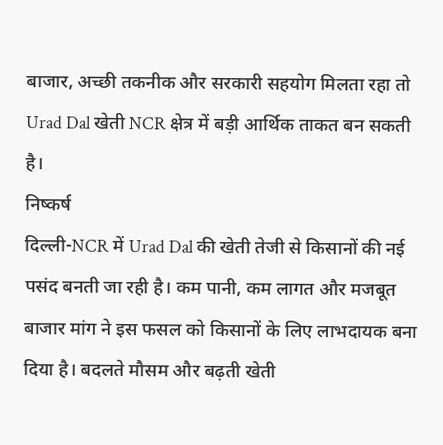बाजार, अच्छी तकनीक और सरकारी सहयोग मिलता रहा तो Urad Dal खेती NCR क्षेत्र में बड़ी आर्थिक ताकत बन सकती है।
निष्कर्ष
दिल्ली-NCR में Urad Dal की खेती तेजी से किसानों की नई पसंद बनती जा रही है। कम पानी, कम लागत और मजबूत बाजार मांग ने इस फसल को किसानों के लिए लाभदायक बना दिया है। बदलते मौसम और बढ़ती खेती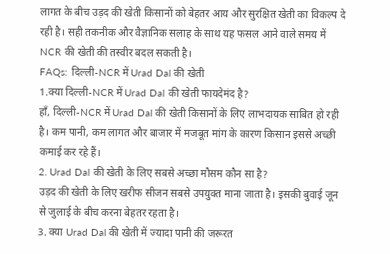लागत के बीच उड़द की खेती किसानों को बेहतर आय और सुरक्षित खेती का विकल्प दे रही है। सही तकनीक और वैज्ञानिक सलाह के साथ यह फसल आने वाले समय में NCR की खेती की तस्वीर बदल सकती है।
FAQs: दिल्ली-NCR में Urad Dal की खेती
1.क्या दिल्ली-NCR में Urad Dal की खेती फायदेमंद है?
हाँ, दिल्ली-NCR में Urad Dal की खेती किसानों के लिए लाभदायक साबित हो रही है। कम पानी, कम लागत और बाजार में मजबूत मांग के कारण किसान इससे अच्छी कमाई कर रहे हैं।
2. Urad Dal की खेती के लिए सबसे अच्छा मौसम कौन सा है?
उड़द की खेती के लिए खरीफ सीजन सबसे उपयुक्त माना जाता है। इसकी बुवाई जून से जुलाई के बीच करना बेहतर रहता है।
3. क्या Urad Dal की खेती में ज्यादा पानी की जरूरत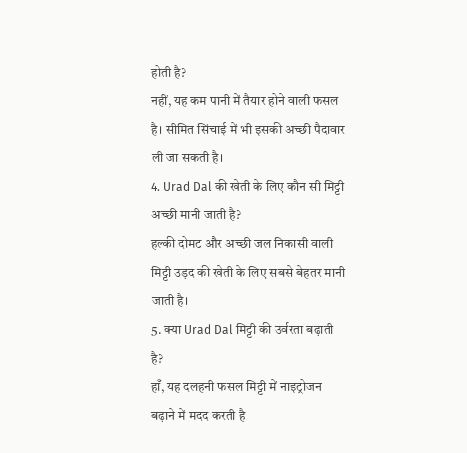होती है?
नहीं, यह कम पानी में तैयार होने वाली फसल है। सीमित सिंचाई में भी इसकी अच्छी पैदावार ली जा सकती है।
4. Urad Dal की खेती के लिए कौन सी मिट्टी अच्छी मानी जाती है?
हल्की दोमट और अच्छी जल निकासी वाली मिट्टी उड़द की खेती के लिए सबसे बेहतर मानी जाती है।
5. क्या Urad Dal मिट्टी की उर्वरता बढ़ाती है?
हाँ, यह दलहनी फसल मिट्टी में नाइट्रोजन बढ़ाने में मदद करती है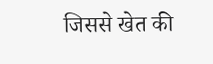जिससे खेत की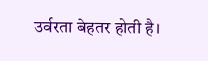उर्वरता बेहतर होती है।